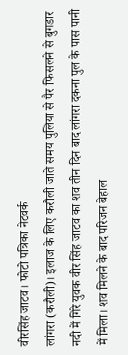वीरसिंह जाटव। फोटो पत्रिका नेटवर्क
लांगरा (करौली)। इलाज के लिए करौली जाते समय पुलिया से पैर फिसलने से बुगडार नदी में गिरे युवक वीर सिंह जाटव का शव तीन दिन बाद लांगरा दकना पुल के पास पानी में मिला। शव मिलने के बाद परिजन बेहाल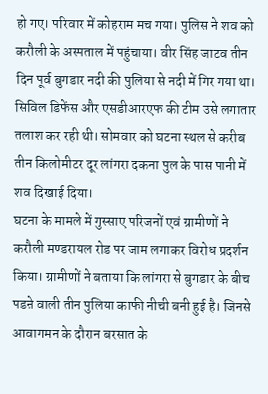हो गए। परिवार में कोहराम मच गया। पुलिस ने शव को करौली के अस्पताल में पहुंचाया। वीर सिंह जाटव तीन दिन पूर्व बुगडार नदी की पुलिया से नदी में गिर गया था। सिविल डिफेंस और एसडीआरएफ की टीम उसे लगातार तलाश कर रही थी। सोमवार को घटना स्थल से करीब तीन किलोमीटर दूर लांगरा दकना पुल के पास पानी में शव दिखाई दिया।
घटना के मामले में गुस्साए परिजनों एवं ग्रामीणों ने करौली मण्डरायल रोड पर जाम लगाकर विरोध प्रदर्शन किया। ग्रामीणों ने बताया कि लांगरा से बुगडार के बीच पडऩे वाली तीन पुलिया काफी नीची बनी हुई है। जिनसे आवागमन के दौरान बरसात के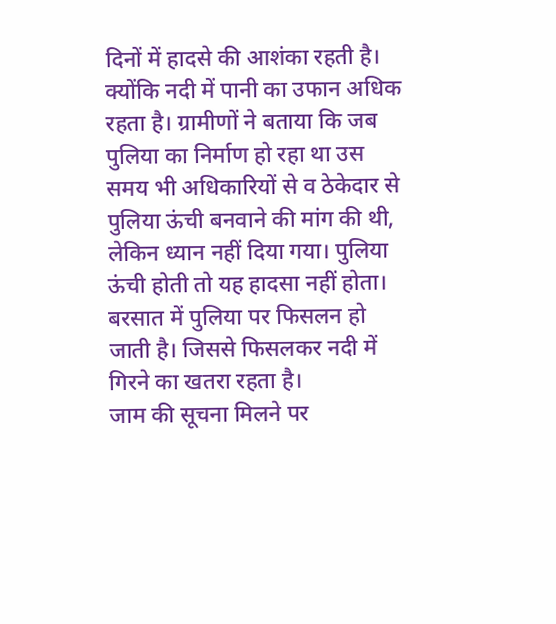दिनों में हादसे की आशंका रहती है। क्योंकि नदी में पानी का उफान अधिक रहता है। ग्रामीणों ने बताया कि जब पुलिया का निर्माण हो रहा था उस समय भी अधिकारियों से व ठेकेदार से पुलिया ऊंची बनवाने की मांग की थी, लेकिन ध्यान नहीं दिया गया। पुलिया ऊंची होती तो यह हादसा नहीं होता। बरसात में पुलिया पर फिसलन हो जाती है। जिससे फिसलकर नदी में गिरने का खतरा रहता है।
जाम की सूचना मिलने पर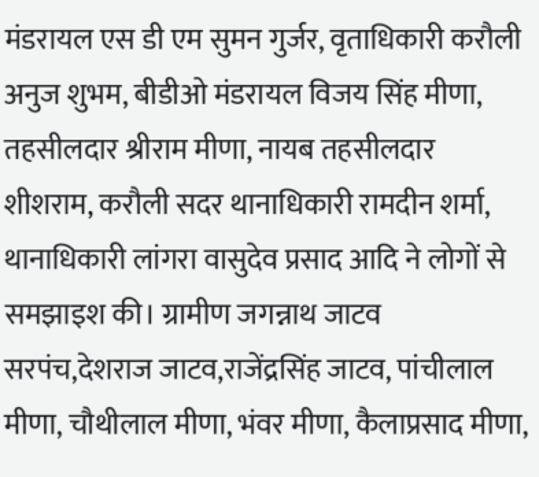मंडरायल एस डी एम सुमन गुर्जर, वृताधिकारी करौली अनुज शुभम, बीडीओ मंडरायल विजय सिंह मीणा, तहसीलदार श्रीराम मीणा, नायब तहसीलदार शीशराम, करौली सदर थानाधिकारी रामदीन शर्मा, थानाधिकारी लांगरा वासुदेव प्रसाद आदि ने लोगों से समझाइश की। ग्रामीण जगन्नाथ जाटव सरपंच,देशराज जाटव,राजेंद्रसिंह जाटव, पांचीलाल मीणा, चौथीलाल मीणा, भंवर मीणा, कैलाप्रसाद मीणा,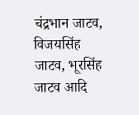चंद्रभान जाटव, विजयसिंह जाटव, भूरसिंह जाटव आदि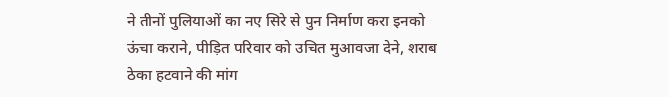ने तीनों पुलियाओं का नए सिरे से पुन निर्माण करा इनको ऊंचा कराने, पीड़ित परिवार को उचित मुआवजा देने, शराब ठेका हटवाने की मांग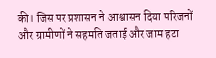की। जिस पर प्रशासन ने आश्वासन दिया परिजनों और ग्रामीणों ने सहमति जताई और जाम हटा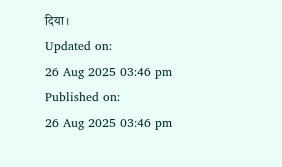दिया।
Updated on:
26 Aug 2025 03:46 pm
Published on:
26 Aug 2025 03:46 pm